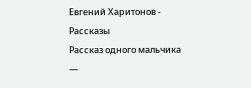Евгений Харитонов - Рассказы
Рассказ одного мальчика —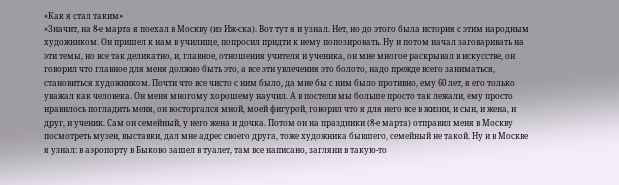«Как я стал таким»
«Значит, на 8-е марта я поехал в Москву (из Иж-ска). Вот тут я и узнал. Нет, но до этого была история с этим народным художником. Он пришел к нам в училище, попросил придти к нему попозировать. Ну и потом начал заговаривать на эти темы, но все так деликатно, и, главное, отношения учителя и ученика, он мне многое раскрывал в искусстве, он говорил что главное для меня должно быть это, а все эти увлечения это болото, надо прежде всего заниматься, становиться художником. Почти что все чисто с ним было, да мне бы с ним было противно, ему 60 лет, я его только уважал как человека. Он меня многому хорошему научил. А в постели мы больше просто так лежали, ему просто нравилось погладить меня, он восторгался мной, моей фигурой, говорил что я для него все в жизни, и сын, и жена, и друг, и ученик. Сам он семейный, у него жена и дочка. Потом он на праздники (8-е марта) отправил меня в Москву посмотреть музеи, выставки, дал мне адрес своего друга, тоже художника бывшего, семейный не такой. Ну и в Москве я узнал: в аэропорту в Быково зашел в туалет, там все написано, загляни в такую-то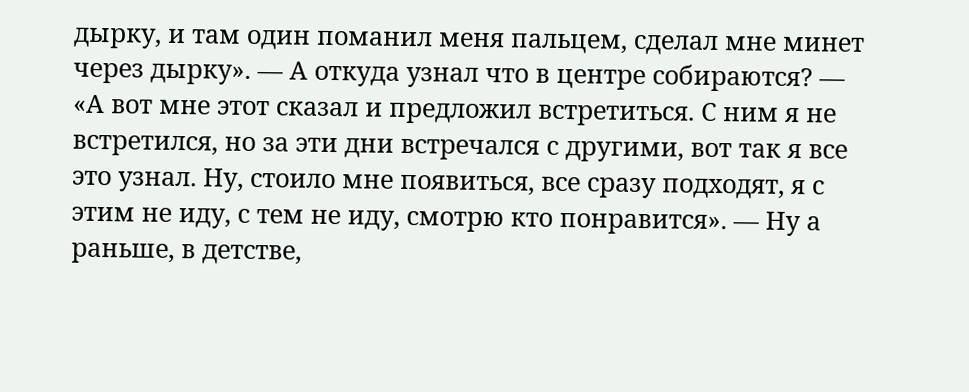дырку, и там один поманил меня пальцем, сделал мне минет через дырку». — А откуда узнал что в центре собираются? — «А вот мне этот сказал и предложил встретиться. С ним я не встретился, но за эти дни встречался с другими, вот так я все это узнал. Ну, стоило мне появиться, все сразу подходят, я с этим не иду, с тем не иду, смотрю кто понравится». — Ну а раньше, в детстве,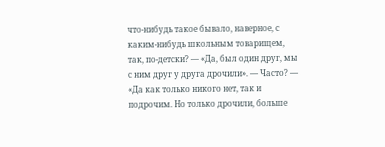что-нибудь такое бывало, наверное, с каким-нибудь школьным товарищем, так, по-детски? — «Да, был один друг, мы с ним друг у друга дрочили». — Часто? — «Да как только никого нет, так и подрочим. Но только дрочили, больше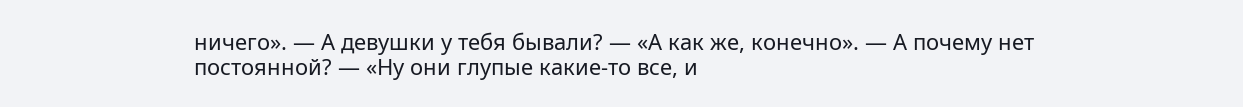ничего». — А девушки у тебя бывали? — «А как же, конечно». — А почему нет постоянной? — «Ну они глупые какие-то все, и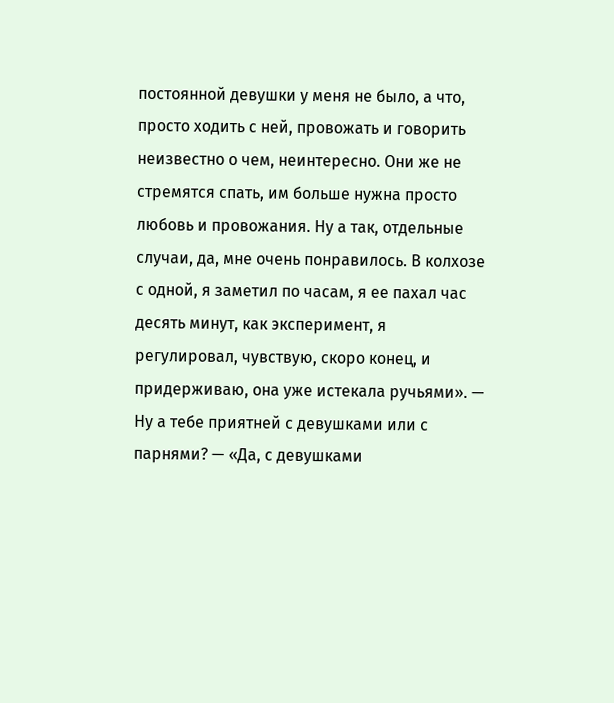постоянной девушки у меня не было, а что, просто ходить с ней, провожать и говорить неизвестно о чем, неинтересно. Они же не стремятся спать, им больше нужна просто любовь и провожания. Ну а так, отдельные случаи, да, мне очень понравилось. В колхозе с одной, я заметил по часам, я ее пахал час десять минут, как эксперимент, я регулировал, чувствую, скоро конец, и придерживаю, она уже истекала ручьями». — Ну а тебе приятней с девушками или с парнями? — «Да, с девушками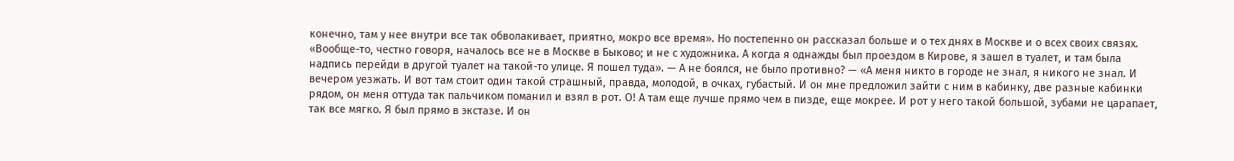конечно, там у нее внутри все так обволакивает, приятно, мокро все время». Но постепенно он рассказал больше и о тех днях в Москве и о всех своих связях. «Вообще-то, честно говоря, началось все не в Москве в Быково; и не с художника. А когда я однажды был проездом в Кирове, я зашел в туалет, и там была надпись перейди в другой туалет на такой-то улице. Я пошел туда». — А не боялся, не было противно? — «А меня никто в городе не знал, я никого не знал. И вечером уезжать. И вот там стоит один такой страшный, правда, молодой, в очках, губастый. И он мне предложил зайти с ним в кабинку, две разные кабинки рядом, он меня оттуда так пальчиком поманил и взял в рот. О! А там еще лучше прямо чем в пизде, еще мокрее. И рот у него такой большой, зубами не царапает, так все мягко. Я был прямо в экстазе. И он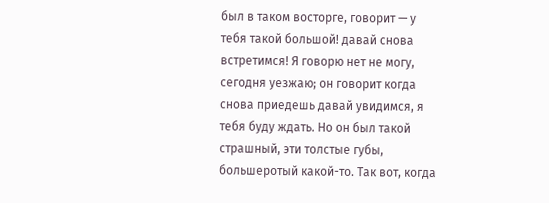был в таком восторге, говорит — у тебя такой большой! давай снова встретимся! Я говорю нет не могу, сегодня уезжаю; он говорит когда снова приедешь давай увидимся, я тебя буду ждать. Но он был такой страшный, эти толстые губы, большеротый какой-то. Так вот, когда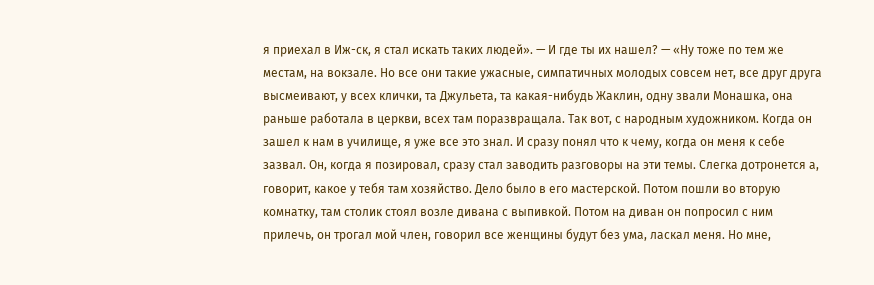я приехал в Иж-ск, я стал искать таких людей». — И где ты их нашел? — «Ну тоже по тем же местам, на вокзале. Но все они такие ужасные, симпатичных молодых совсем нет, все друг друга высмеивают, у всех клички, та Джульета, та какая-нибудь Жаклин, одну звали Монашка, она раньше работала в церкви, всех там поразвращала. Так вот, с народным художником. Когда он зашел к нам в училище, я уже все это знал. И сразу понял что к чему, когда он меня к себе зазвал. Он, когда я позировал, сразу стал заводить разговоры на эти темы. Слегка дотронется а, говорит, какое у тебя там хозяйство. Дело было в его мастерской. Потом пошли во вторую комнатку, там столик стоял возле дивана с выпивкой. Потом на диван он попросил с ним прилечь, он трогал мой член, говорил все женщины будут без ума, ласкал меня. Но мне,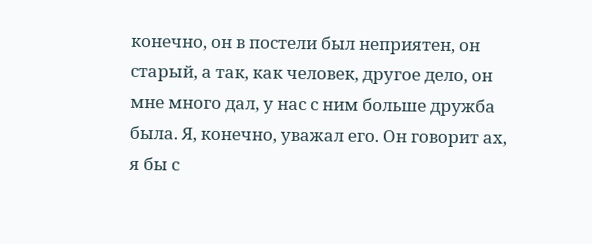конечно, он в постели был неприятен, он старый, а так, как человек, другое дело, он мне много дал, у нас с ним больше дружба была. Я, конечно, уважал его. Он говорит ах, я бы с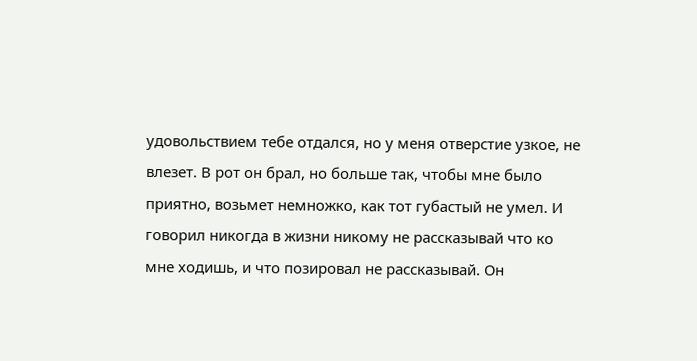удовольствием тебе отдался, но у меня отверстие узкое, не влезет. В рот он брал, но больше так, чтобы мне было приятно, возьмет немножко, как тот губастый не умел. И говорил никогда в жизни никому не рассказывай что ко мне ходишь, и что позировал не рассказывай. Он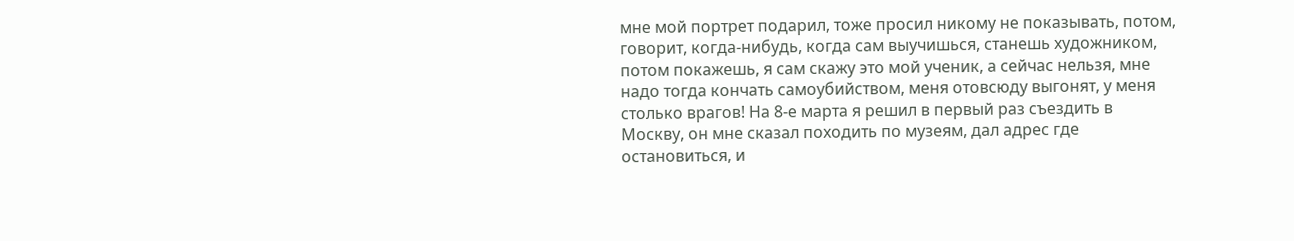мне мой портрет подарил, тоже просил никому не показывать, потом, говорит, когда-нибудь, когда сам выучишься, станешь художником, потом покажешь, я сам скажу это мой ученик, а сейчас нельзя, мне надо тогда кончать самоубийством, меня отовсюду выгонят, у меня столько врагов! На 8-е марта я решил в первый раз съездить в Москву, он мне сказал походить по музеям, дал адрес где остановиться, и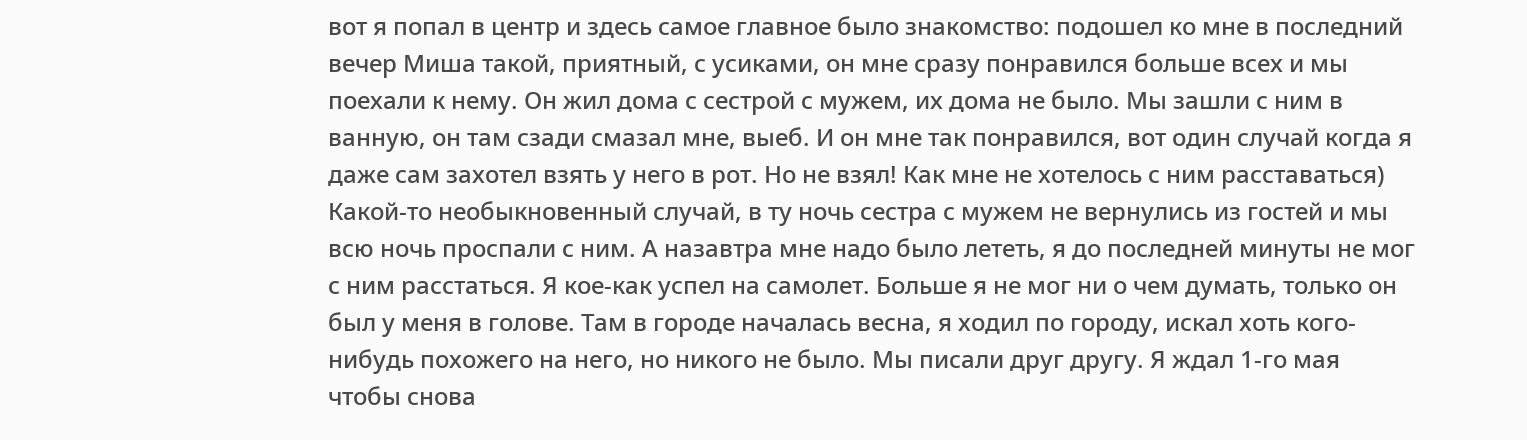вот я попал в центр и здесь самое главное было знакомство: подошел ко мне в последний вечер Миша такой, приятный, с усиками, он мне сразу понравился больше всех и мы поехали к нему. Он жил дома с сестрой с мужем, их дома не было. Мы зашли с ним в ванную, он там сзади смазал мне, выеб. И он мне так понравился, вот один случай когда я даже сам захотел взять у него в рот. Но не взял! Как мне не хотелось с ним расставаться) Какой-то необыкновенный случай, в ту ночь сестра с мужем не вернулись из гостей и мы всю ночь проспали с ним. А назавтра мне надо было лететь, я до последней минуты не мог с ним расстаться. Я кое-как успел на самолет. Больше я не мог ни о чем думать, только он был у меня в голове. Там в городе началась весна, я ходил по городу, искал хоть кого-нибудь похожего на него, но никого не было. Мы писали друг другу. Я ждал 1-го мая чтобы снова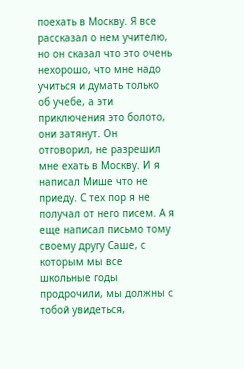поехать в Москву. Я все рассказал о нем учителю, но он сказал что это очень нехорошо, что мне надо учиться и думать только об учебе, а эти приключения это болото, они затянут. Он отговорил, не разрешил мне ехать в Москву. И я написал Мише что не приеду. С тех пор я не получал от него писем. А я еще написал письмо тому своему другу Саше, с которым мы все школьные годы продрочили, мы должны с тобой увидеться,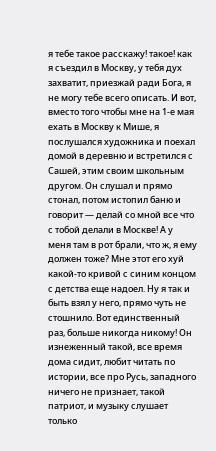я тебе такое расскажу! такое! как я съездил в Москву, у тебя дух захватит, приезжай ради Бога, я не могу тебе всего описать. И вот, вместо того чтобы мне на 1-е мая ехать в Москву к Мише, я послушался художника и поехал домой в деревню и встретился с Сашей, этим своим школьным другом. Он слушал и прямо стонал, потом истопил баню и говорит — делай со мной все что с тобой делали в Москве! А у меня там в рот брали, что ж, я ему должен тоже? Мне этот его хуй какой-то кривой с синим концом с детства еще надоел. Ну я так и быть взял у него, прямо чуть не стошнило. Вот единственный раз, больше никогда никому! Он изнеженный такой, все время дома сидит, любит читать по истории, все про Русь, западного ничего не признает, такой патриот, и музыку слушает только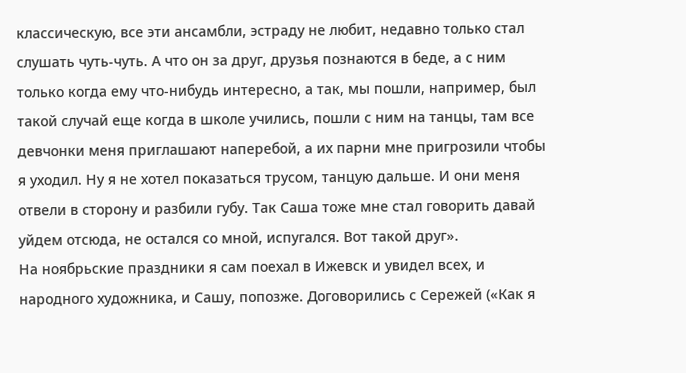классическую, все эти ансамбли, эстраду не любит, недавно только стал слушать чуть-чуть. А что он за друг, друзья познаются в беде, а с ним только когда ему что-нибудь интересно, а так, мы пошли, например, был такой случай еще когда в школе учились, пошли с ним на танцы, там все девчонки меня приглашают наперебой, а их парни мне пригрозили чтобы я уходил. Ну я не хотел показаться трусом, танцую дальше. И они меня отвели в сторону и разбили губу. Так Саша тоже мне стал говорить давай уйдем отсюда, не остался со мной, испугался. Вот такой друг».
На ноябрьские праздники я сам поехал в Ижевск и увидел всех, и народного художника, и Сашу, попозже. Договорились с Сережей («Как я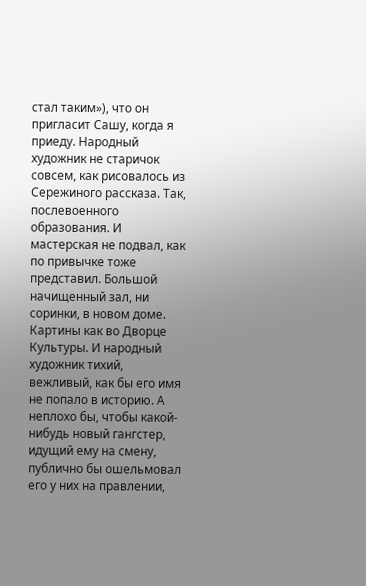стал таким»), что он пригласит Сашу, когда я приеду. Народный художник не старичок совсем, как рисовалось из Сережиного рассказа. Так, послевоенного образования. И мастерская не подвал, как по привычке тоже представил. Большой начищенный зал, ни соринки, в новом доме. Картины как во Дворце Культуры. И народный художник тихий, вежливый, как бы его имя не попало в историю. А неплохо бы, чтобы какой-нибудь новый гангстер, идущий ему на смену, публично бы ошельмовал его у них на правлении,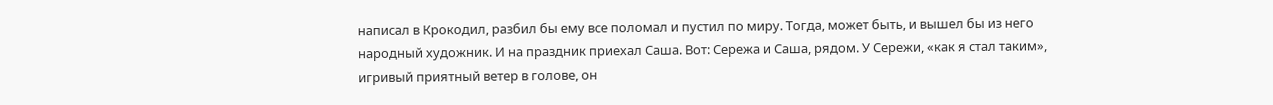написал в Крокодил, разбил бы ему все поломал и пустил по миру. Тогда, может быть, и вышел бы из него народный художник. И на праздник приехал Саша. Вот: Сережа и Саша, рядом. У Сережи, «как я стал таким», игривый приятный ветер в голове, он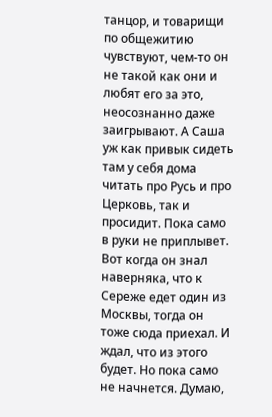танцор, и товарищи по общежитию чувствуют, чем-то он не такой как они и любят его за это, неосознанно даже заигрывают. А Саша уж как привык сидеть там у себя дома читать про Русь и про Церковь, так и просидит. Пока само в руки не приплывет. Вот когда он знал наверняка, что к Сереже едет один из Москвы, тогда он тоже сюда приехал. И ждал, что из этого будет. Но пока само не начнется. Думаю,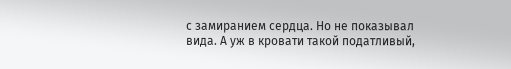с замиранием сердца. Но не показывал вида. А уж в кровати такой податливый,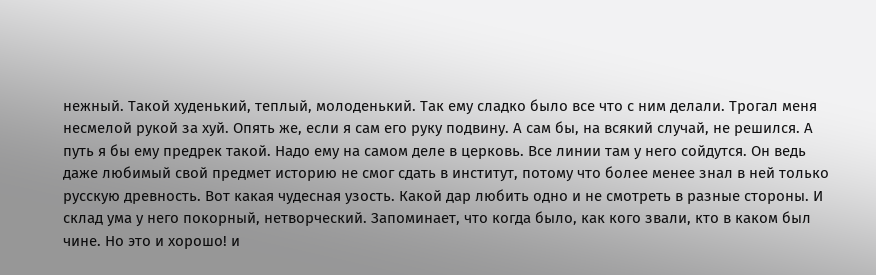нежный. Такой худенький, теплый, молоденький. Так ему сладко было все что с ним делали. Трогал меня несмелой рукой за хуй. Опять же, если я сам его руку подвину. А сам бы, на всякий случай, не решился. А путь я бы ему предрек такой. Надо ему на самом деле в церковь. Все линии там у него сойдутся. Он ведь даже любимый свой предмет историю не смог сдать в институт, потому что более менее знал в ней только русскую древность. Вот какая чудесная узость. Какой дар любить одно и не смотреть в разные стороны. И склад ума у него покорный, нетворческий. Запоминает, что когда было, как кого звали, кто в каком был чине. Но это и хорошо! и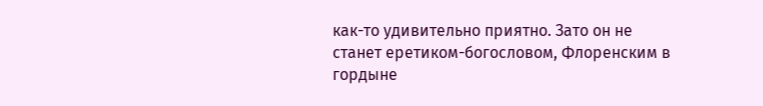как-то удивительно приятно. Зато он не станет еретиком-богословом, Флоренским в гордыне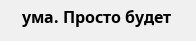ума. Просто будет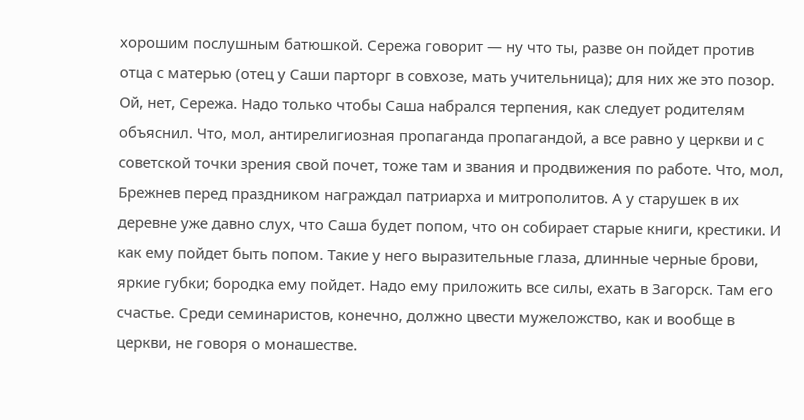хорошим послушным батюшкой. Сережа говорит — ну что ты, разве он пойдет против отца с матерью (отец у Саши парторг в совхозе, мать учительница); для них же это позор. Ой, нет, Сережа. Надо только чтобы Саша набрался терпения, как следует родителям объяснил. Что, мол, антирелигиозная пропаганда пропагандой, а все равно у церкви и с советской точки зрения свой почет, тоже там и звания и продвижения по работе. Что, мол, Брежнев перед праздником награждал патриарха и митрополитов. А у старушек в их деревне уже давно слух, что Саша будет попом, что он собирает старые книги, крестики. И как ему пойдет быть попом. Такие у него выразительные глаза, длинные черные брови, яркие губки; бородка ему пойдет. Надо ему приложить все силы, ехать в Загорск. Там его счастье. Среди семинаристов, конечно, должно цвести мужеложство, как и вообще в церкви, не говоря о монашестве.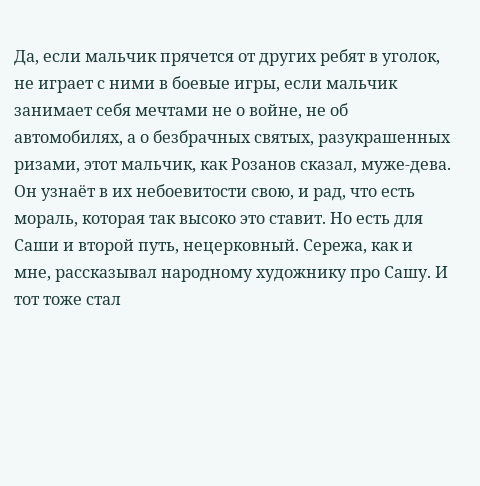Да, если мальчик прячется от других ребят в уголок, не играет с ними в боевые игры, если мальчик занимает себя мечтами не о войне, не об автомобилях, а о безбрачных святых, разукрашенных ризами, этот мальчик, как Розанов сказал, муже-дева. Он узнаёт в их небоевитости свою, и рад, что есть мораль, которая так высоко это ставит. Но есть для Саши и второй путь, нецерковный. Сережа, как и мне, рассказывал народному художнику про Сашу. И тот тоже стал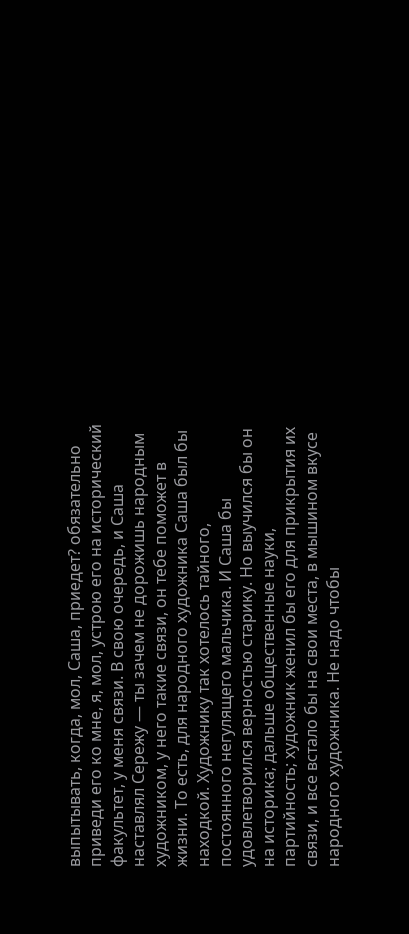выпытывать, когда, мол, Саша, приедет? обязательно приведи его ко мне, я, мол, устрою его на исторический факультет, у меня связи. В свою очередь, и Саша наставлял Сережу — ты зачем не дорожишь народным художником, у него такие связи, он тебе поможет в жизни. То есть, для народного художника Саша был бы находкой. Художнику так хотелось тайного, постоянного негулящего мальчика. И Саша бы удовлетворился верностью старику. Но выучился бы он на историка; дальше общественные науки, партийность; художник женил бы его для прикрытия их связи, и все встало бы на свои места, в мышином вкусе народного художника. Не надо чтобы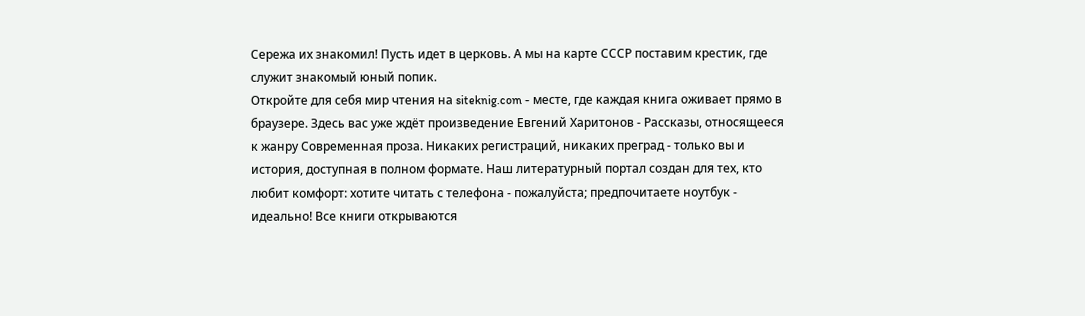Сережа их знакомил! Пусть идет в церковь. А мы на карте СССР поставим крестик, где служит знакомый юный попик.
Откройте для себя мир чтения на siteknig.com - месте, где каждая книга оживает прямо в браузере. Здесь вас уже ждёт произведение Евгений Харитонов - Рассказы, относящееся к жанру Современная проза. Никаких регистраций, никаких преград - только вы и история, доступная в полном формате. Наш литературный портал создан для тех, кто любит комфорт: хотите читать с телефона - пожалуйста; предпочитаете ноутбук - идеально! Все книги открываются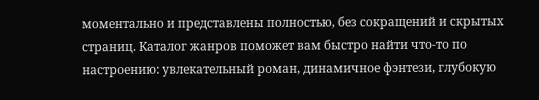моментально и представлены полностью, без сокращений и скрытых страниц. Каталог жанров поможет вам быстро найти что-то по настроению: увлекательный роман, динамичное фэнтези, глубокую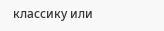классику или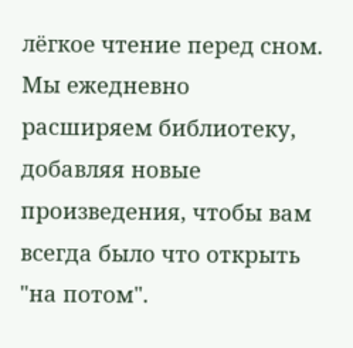лёгкое чтение перед сном. Мы ежедневно расширяем библиотеку, добавляя новые произведения, чтобы вам всегда было что открыть "на потом".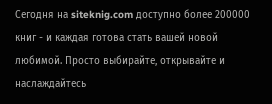Сегодня на siteknig.com доступно более 200000 книг - и каждая готова стать вашей новой любимой. Просто выбирайте, открывайте и наслаждайтесь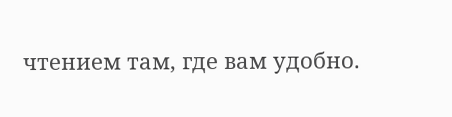чтением там, где вам удобно.